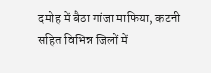दमोह में बैठा गांजा माफिया, कटनी सहित विभिन्न जिलों में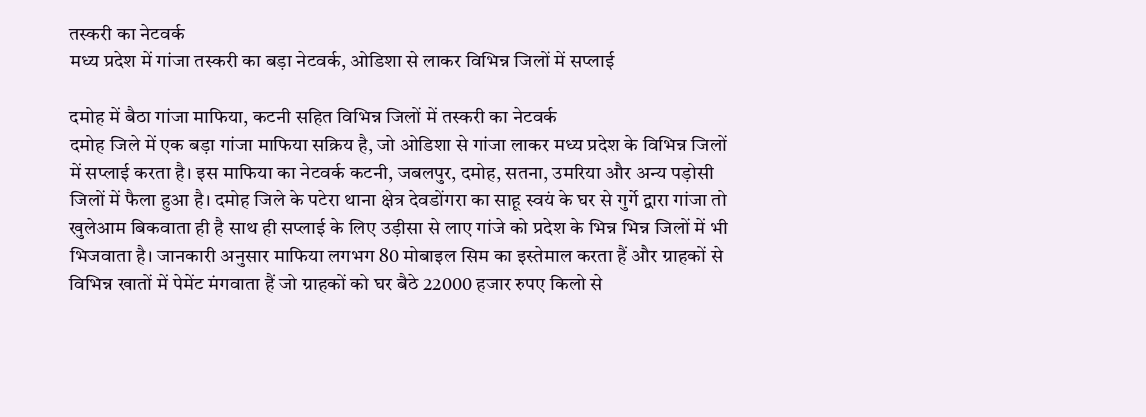तस्करी का नेटवर्क
मध्य प्रदेश में गांजा तस्करी का बड़ा नेटवर्क, ओडिशा से लाकर विभिन्न जिलों में सप्लाई

दमोह में बैठा गांजा माफिया, कटनी सहित विभिन्न जिलों में तस्करी का नेटवर्क
दमोह जिले में एक बड़ा गांजा माफिया सक्रिय है, जो ओडिशा से गांजा लाकर मध्य प्रदेश के विभिन्न जिलों में सप्लाई करता है। इस माफिया का नेटवर्क कटनी, जबलपुर, दमोह, सतना, उमरिया और अन्य पड़ोसी जिलों में फैला हुआ है। दमोह जिले के पटेरा थाना क्षेत्र देवडोंगरा का साहू स्वयं के घर से गुर्गे द्वारा गांजा तो खुलेआम बिकवाता ही है साथ ही सप्लाई के लिए उड़ीसा से लाए गांजे को प्रदेश के भिन्न भिन्न जिलों में भी भिजवाता है। जानकारी अनुसार माफिया लगभग 80 मोबाइल सिम का इस्तेमाल करता हैं और ग्राहकों से विभिन्न खातों में पेमेंट मंगवाता हैं जो ग्राहकों को घर बैठे 22000 हजार रुपए किलो से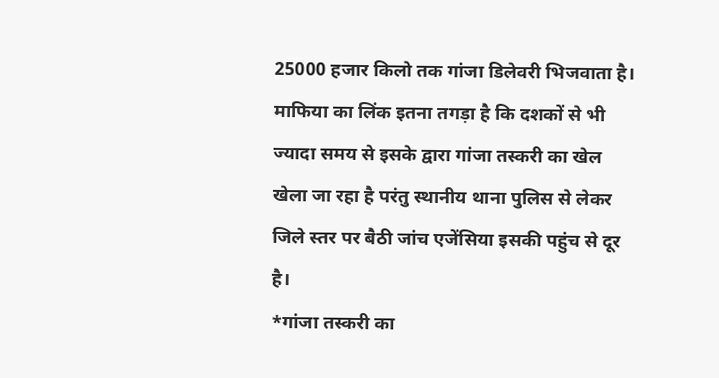25000 हजार किलो तक गांजा डिलेवरी भिजवाता है।
माफिया का लिंक इतना तगड़ा है कि दशकों से भी ज्यादा समय से इसके द्वारा गांजा तस्करी का खेल खेला जा रहा है परंतु स्थानीय थाना पुलिस से लेकर जिले स्तर पर बैठी जांच एजेंसिया इसकी पहुंच से दूर है।
*गांजा तस्करी का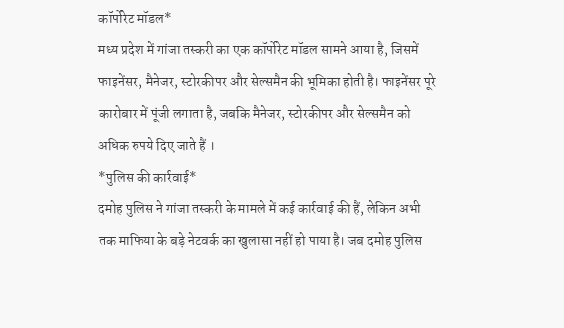कॉर्पोरेट मॉडल*
मध्य प्रदेश में गांजा तस्करी का एक कॉर्पोरेट मॉडल सामने आया है, जिसमें फाइनेंसर, मैनेजर, स्टोरकीपर और सेल्समैन की भूमिका होती है। फाइनेंसर पूरे कारोबार में पूंजी लगाता है, जबकि मैनेजर, स्टोरकीपर और सेल्समैन को अधिक रुपये दिए जाते हैं ।
*पुलिस की कार्रवाई*
दमोह पुलिस ने गांजा तस्करी के मामले में कई कार्रवाई की हैं, लेकिन अभी तक माफिया के बड़े नेटवर्क का खुलासा नहीं हो पाया है। जब दमोह पुलिस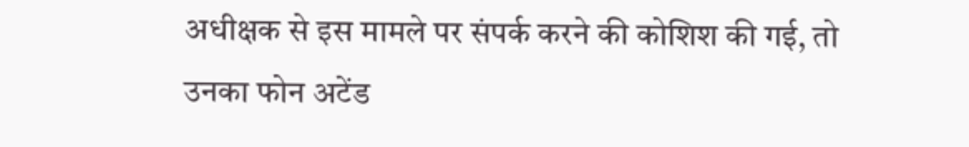अधीक्षक से इस मामले पर संपर्क करने की कोशिश की गई, तो उनका फोन अटेंड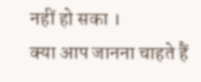नहीं हो सका ।
क्या आप जानना चाहते हैं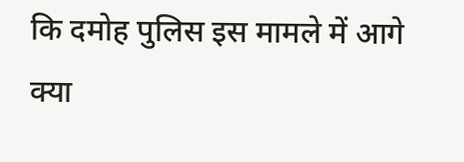कि दमोह पुलिस इस मामले में आगे क्या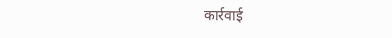कार्रवाई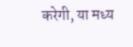करेगी, या मध्य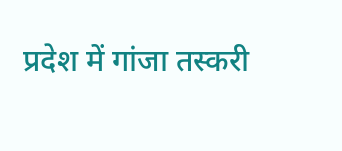प्रदेश में गांजा तस्करी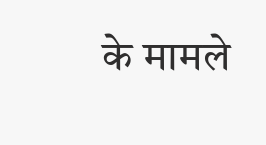के मामले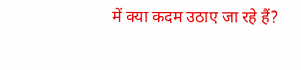में क्या कदम उठाए जा रहे हैं?